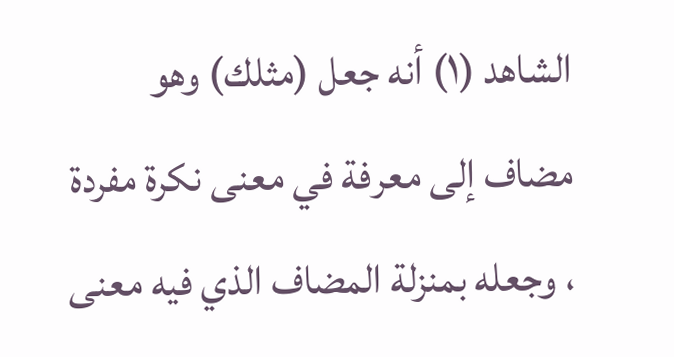الشاهد (١) أنه جعل (مثلك) وهو مضاف إلى معرفة في معنى نكرة مفردة ، وجعله بمنزلة المضاف الذي فيه معنى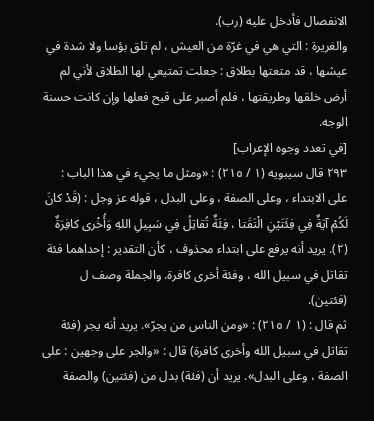الانفصال فأدخل عليه (رب).
والغريرة : التي هي في غرّة من العيش ، لم تلق بؤسا ولا شدة في عيشها ، قد متعتها بطلاق : جعلت تمتيعي لها الطلاق لأني لم أرض خلقها وطريقتها ، فلم أصبر على قبح فعلها وإن كانت حسنة الوجه.
[في تعدد وجوه الإعراب]
٢٩٣ قال سيبويه (١ / ٢١٥) : «ومثل ما يجيء في هذا الباب : على الابتداء ، وعلى الصفة ، وعلى البدل ، قوله عز وجل : (قَدْ كانَ لَكُمْ آيَةٌ فِي فِئَتَيْنِ الْتَقَتا ، فِئَةٌ تُقاتِلُ فِي سَبِيلِ اللهِ وَأُخْرى كافِرَةٌ (٢). يريد أنه يرفع على ابتداء محذوف ، كأن التقدير : إحداهما فئة تقاتل في سبيل الله ، وفئة أخرى كافرة. والجملة وصف ل (فئتين).
ثم قال : (١ / ٢١٥) : «ومن الناس من يجرّ». يريد أنه يجر (فئة تقاتل في سبيل الله وأخرى كافرة) قال : «والجر على وجهين : على الصفة ، وعلى البدل». يريد أن (فئة) بدل من (فئتين) والصفة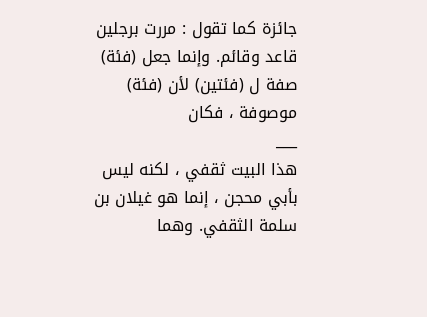جائزة كما تقول : مررت برجلين قاعد وقائم. وإنما جعل (فئة) صفة ل (فئتين) لأن (فئة) موصوفة ، فكان
___
هذا البيت ثقفي ، لكنه ليس بأبي محجن ، إنما هو غيلان بن سلمة الثقفي. وهما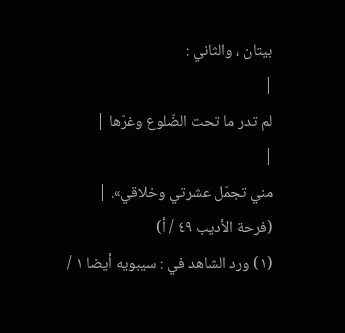بيتان ، والثاني :
|
لم تدر ما تحت الضّلوع وغرّها |
|
مني تجمّل عشرتي وخلاقي». |
(فرحة الأديب ٤٩ / أ)
(١) ورد الشاهد في : سيبويه أيضا ١ /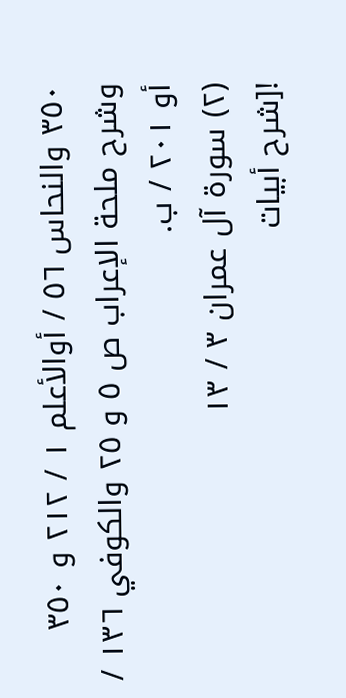٣٥٠ والنحاس ٥٦ / أوالأعلم ١ / ٢١٢ و ٣٥٠ وشرح ملحة الإعراب ص ٥ و ٢٥ والكوفي ١٣٦ / أو ٢٠١ / ب.
(٢) سورة آل عمران ٣ / ١٣
![شرح أبيات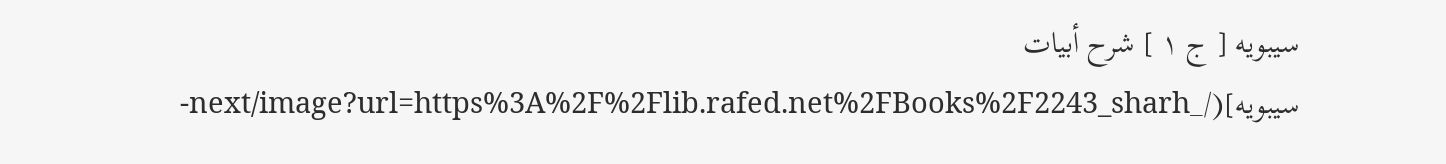سيبويه [ ج ١ ] شرح أبيات سيبويه](/_next/image?url=https%3A%2F%2Flib.rafed.net%2FBooks%2F2243_sharh-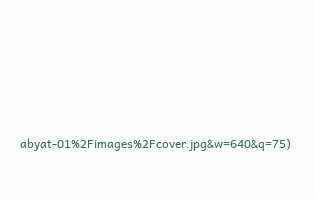abyat-01%2Fimages%2Fcover.jpg&w=640&q=75)